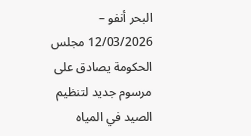البحر أنفو – 12/03/2026 مجلس الحكومة يصادق على مرسوم جديد لتنظيم الصيد في المياه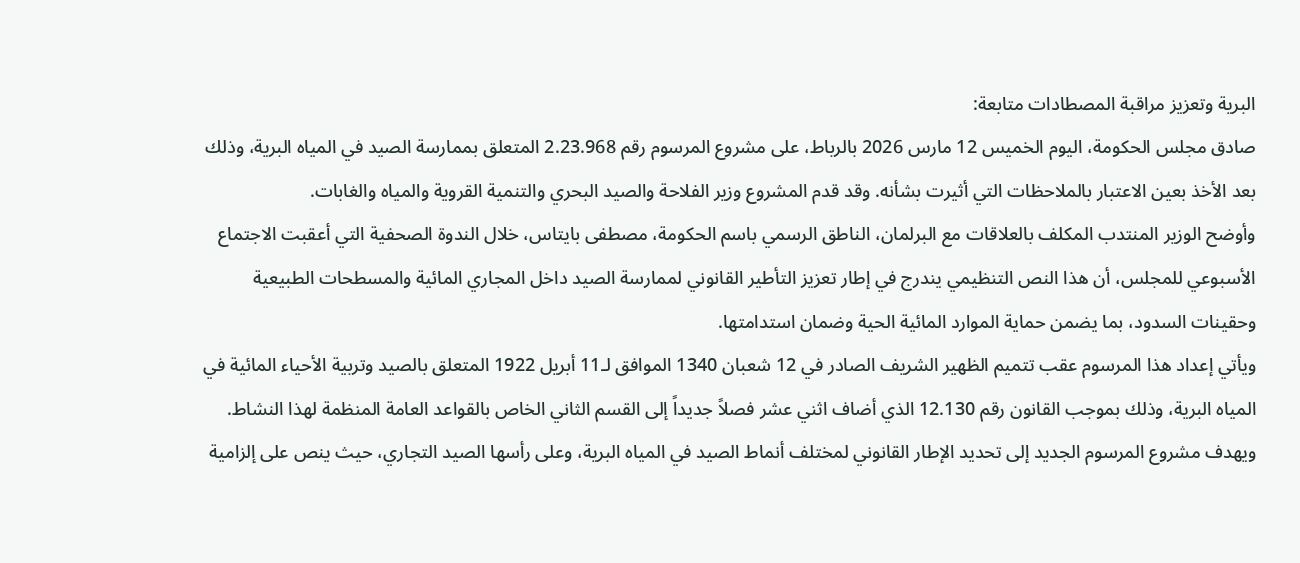البرية وتعزيز مراقبة المصطادات متابعة:
صادق مجلس الحكومة، اليوم الخميس 12 مارس 2026 بالرباط، على مشروع المرسوم رقم 2.23.968 المتعلق بممارسة الصيد في المياه البرية، وذلك بعد الأخذ بعين الاعتبار بالملاحظات التي أثيرت بشأنه. وقد قدم المشروع وزير الفلاحة والصيد البحري والتنمية القروية والمياه والغابات.
وأوضح الوزير المنتدب المكلف بالعلاقات مع البرلمان، الناطق الرسمي باسم الحكومة، مصطفى بايتاس، خلال الندوة الصحفية التي أعقبت الاجتماع الأسبوعي للمجلس، أن هذا النص التنظيمي يندرج في إطار تعزيز التأطير القانوني لممارسة الصيد داخل المجاري المائية والمسطحات الطبيعية وحقينات السدود، بما يضمن حماية الموارد المائية الحية وضمان استدامتها.
ويأتي إعداد هذا المرسوم عقب تتميم الظهير الشريف الصادر في 12 شعبان 1340 الموافق لـ11 أبريل 1922 المتعلق بالصيد وتربية الأحياء المائية في المياه البرية، وذلك بموجب القانون رقم 12.130 الذي أضاف اثني عشر فصلاً جديداً إلى القسم الثاني الخاص بالقواعد العامة المنظمة لهذا النشاط.
ويهدف مشروع المرسوم الجديد إلى تحديد الإطار القانوني لمختلف أنماط الصيد في المياه البرية، وعلى رأسها الصيد التجاري، حيث ينص على إلزامية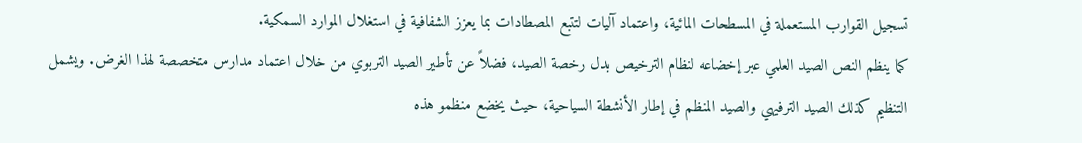تسجيل القوارب المستعملة في المسطحات المائية، واعتماد آليات لتتبع المصطادات بما يعزز الشفافية في استغلال الموارد السمكية.
كما ينظم النص الصيد العلمي عبر إخضاعه لنظام الترخيص بدل رخصة الصيد، فضلاً عن تأطير الصيد التربوي من خلال اعتماد مدارس متخصصة لهذا الغرض. ويشمل التنظيم كذلك الصيد الترفيهي والصيد المنظم في إطار الأنشطة السياحية، حيث يخضع منظمو هذه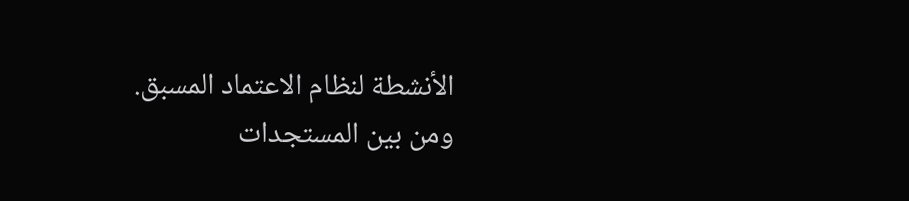الأنشطة لنظام الاعتماد المسبق.
ومن بين المستجدات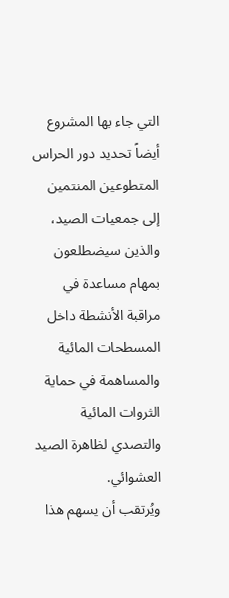التي جاء بها المشروع أيضاً تحديد دور الحراس المتطوعين المنتمين إلى جمعيات الصيد، والذين سيضطلعون بمهام مساعدة في مراقبة الأنشطة داخل المسطحات المائية والمساهمة في حماية الثروات المائية والتصدي لظاهرة الصيد العشوائي.
ويُرتقب أن يسهم هذا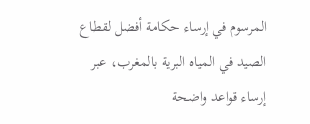المرسوم في إرساء حكامة أفضل لقطاع الصيد في المياه البرية بالمغرب، عبر إرساء قواعد واضحة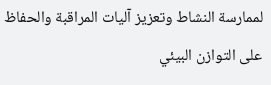لممارسة النشاط وتعزيز آليات المراقبة والحفاظ على التوازن البيئي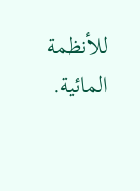للأنظمة المائية.